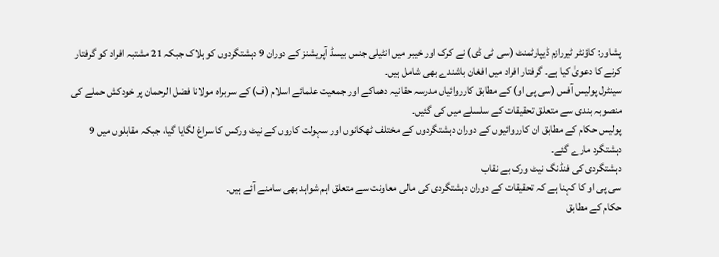پشاور: کاؤنٹر ٹیررازم ڈیپارٹمنٹ (سی ٹی ڈی) نے کرک اور خیبر میں انٹیلی جنس بیسڈ آپریشنز کے دوران 9 دہشتگردوں کو ہلاک جبکہ 21 مشتبہ افراد کو گرفتار کرنے کا دعویٰ کیا ہے۔ گرفتار افراد میں افغان باشندے بھی شامل ہیں۔
سینٹرل پولیس آفس (سی پی او) کے مطابق کارروائیاں مدرسہ حقانیہ دھماکے اور جمعیت علمائے اسلام (ف) کے سربراہ مولانا فضل الرحمان پر خودکش حملے کی منصوبہ بندی سے متعلق تحقیقات کے سلسلے میں کی گئیں۔
پولیس حکام کے مطابق ان کارروائیوں کے دوران دہشتگردوں کے مختلف ٹھکانوں اور سہولت کاروں کے نیٹ ورکس کا سراغ لگایا گیا، جبکہ مقابلوں میں 9 دہشتگرد مارے گئے۔
دہشتگردی کی فنڈنگ نیٹ ورک بے نقاب
سی پی او کا کہنا ہے کہ تحقیقات کے دوران دہشتگردی کی مالی معاونت سے متعلق اہم شواہد بھی سامنے آئے ہیں۔
حکام کے مطابق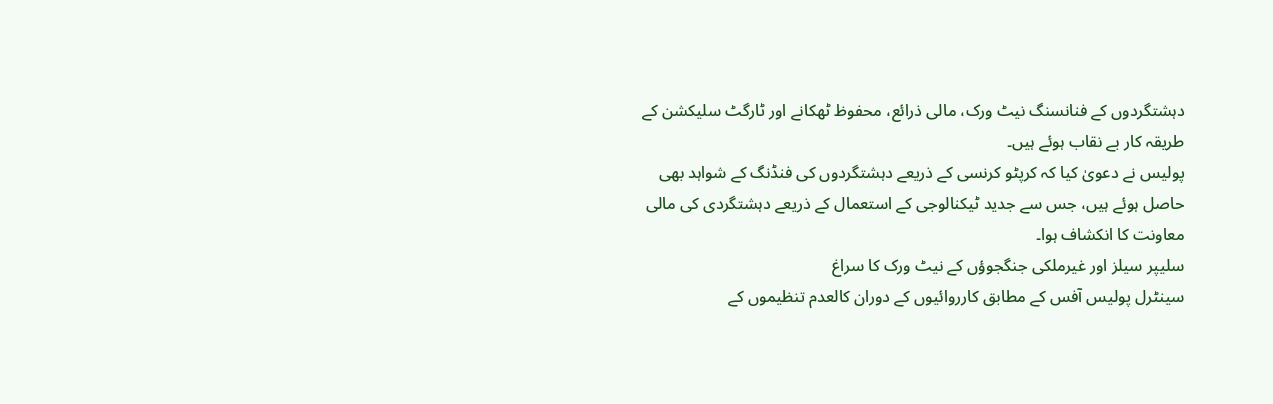دہشتگردوں کے فنانسنگ نیٹ ورک، مالی ذرائع، محفوظ ٹھکانے اور ٹارگٹ سلیکشن کے طریقہ کار بے نقاب ہوئے ہیں۔
پولیس نے دعویٰ کیا کہ کرپٹو کرنسی کے ذریعے دہشتگردوں کی فنڈنگ کے شواہد بھی حاصل ہوئے ہیں، جس سے جدید ٹیکنالوجی کے استعمال کے ذریعے دہشتگردی کی مالی معاونت کا انکشاف ہوا۔
سلیپر سیلز اور غیرملکی جنگجوؤں کے نیٹ ورک کا سراغ
سینٹرل پولیس آفس کے مطابق کارروائیوں کے دوران کالعدم تنظیموں کے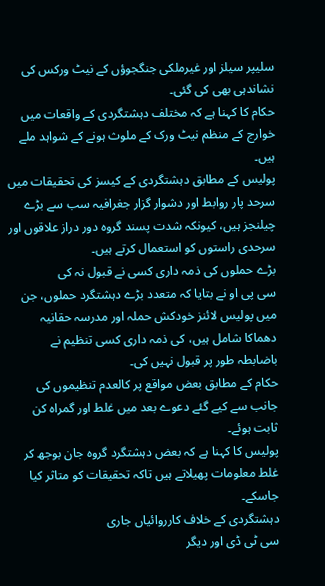سلیپر سیلز اور غیرملکی جنگجوؤں کے نیٹ ورکس کی نشاندہی بھی کی گئی۔
حکام کا کہنا ہے کہ مختلف دہشتگردی کے واقعات میں خوارج کے منظم نیٹ ورک کے ملوث ہونے کے شواہد ملے ہیں۔
پولیس کے مطابق دہشتگردی کے کیسز کی تحقیقات میں سرحد پار روابط اور دشوار گزار جغرافیہ سب سے بڑے چیلنجز ہیں، کیونکہ شدت پسند گروہ دور دراز علاقوں اور سرحدی راستوں کو استعمال کرتے ہیں۔
بڑے حملوں کی ذمہ داری کسی نے قبول نہ کی
سی پی او نے بتایا کہ متعدد بڑے دہشتگرد حملوں، جن میں پولیس لائنز خودکش حملہ اور مدرسہ حقانیہ دھماکا شامل ہیں، کی ذمہ داری کسی تنظیم نے باضابطہ طور پر قبول نہیں کی۔
حکام کے مطابق بعض مواقع پر کالعدم تنظیموں کی جانب سے کیے گئے دعوے بعد میں غلط اور گمراہ کن ثابت ہوئے۔
پولیس کا کہنا ہے کہ بعض دہشتگرد گروہ جان بوجھ کر غلط معلومات پھیلاتے ہیں تاکہ تحقیقات کو متاثر کیا جاسکے۔
دہشتگردی کے خلاف کارروائیاں جاری
سی ٹی ڈی اور دیگر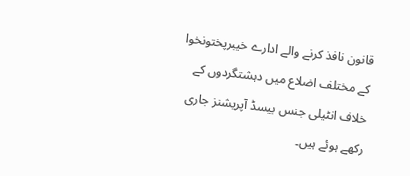قانون نافذ کرنے والے ادارے خیبرپختونخوا کے مختلف اضلاع میں دہشتگردوں کے خلاف انٹیلی جنس بیسڈ آپریشنز جاری رکھے ہوئے ہیں۔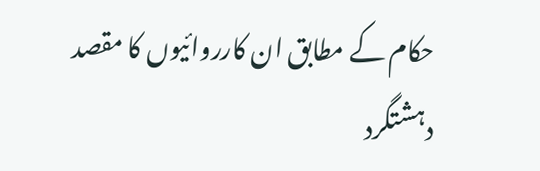حکام کے مطابق ان کارروائیوں کا مقصد دہشتگرد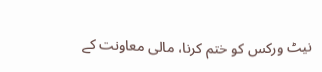نیٹ ورکس کو ختم کرنا، مالی معاونت کے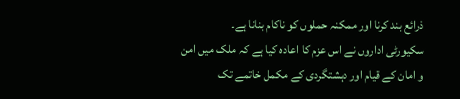ذرائع بند کرنا اور ممکنہ حملوں کو ناکام بنانا ہے۔
سکیورٹی اداروں نے اس عزم کا اعادہ کیا ہے کہ ملک میں امن و امان کے قیام اور دہشتگردی کے مکمل خاتمے تک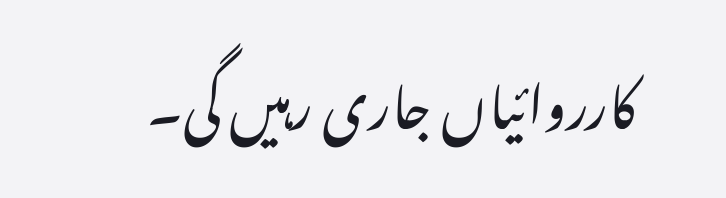کارروائیاں جاری رہیں گی۔